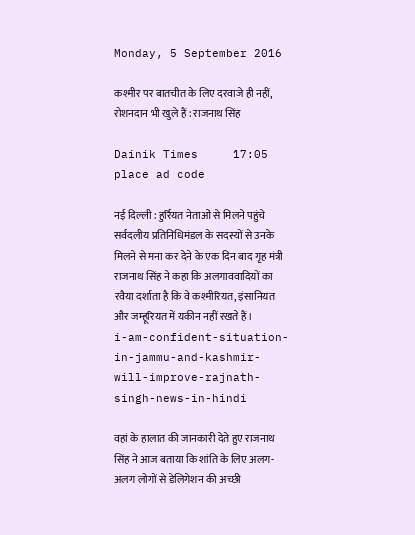Monday, 5 September 2016

कश्मीर पर बातचीत के लिए दरवाजे ही नहीं, रोशनदान भी खुले हैं : राजनाथ सिंह

Dainik Times     17:05
place ad code

नई दिल्ली : हुर्रियत नेताओं से मिलने पहुंचे सर्वदलीय प्रतिनिधिमंडल के सदस्यों से उनके मिलने से मना कर देने के एक दिन बाद गृह मंत्री राजनाथ सिंह ने कहा कि अलगाववादियों का रवैया दर्शाता है कि वे कश्मीरियत, इंसानियत और जम्हूरियत में यकीन नहीं रखते हैं।
i-am-confident-situation-in-jammu-and-kashmir-will-improve-rajnath-singh-news-in-hindi

वहां के हालात की जानकारी देते हुए राजनाथ सिंह ने आज बताया कि शांति के लिए अलग-अलग लोगों से डेलिगेशन की अच्छी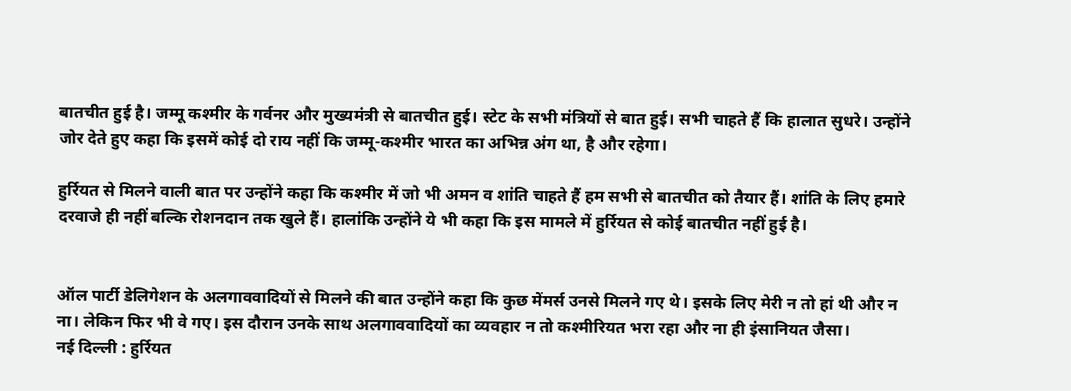बातचीत हुई है। जम्मू कश्मीर के गर्वनर और मुख्यमंत्री से बातचीत हुई। स्टेट के सभी मंत्रियों से बात हुई। सभी चाहते हैं कि हालात सुधरे। उन्होंने जोर देते हुए कहा कि इसमें कोई दो राय नहीं कि जम्मू-कश्मीर भारत का अभिन्न अंग था, है और रहेगा।

हुर्रियत से मिलने वाली बात पर उन्होंने कहा कि कश्मीर में जो भी अमन व शांति चाहते हैं हम सभी से बातचीत को तैयार हैं। शांति के लिए हमारे दरवाजे ही नहीं बल्कि रोशनदान तक खुले हैं। हालांकि उन्होंने ये भी कहा कि इस मामले में हुर्रियत से कोई बातचीत नहीं हुई है।


ऑल पार्टी डेलिगेशन के अलगाववादियों से मिलने की बात उन्होंने कहा कि कुछ मेंमर्स उनसे मिलने गए थे। इसके लिए मेरी न तो हां थी और न ना। लेकिन फिर भी वे गए। इस दौरान उनके साथ अलगाववादियों का व्यवहार न तो कश्मीरियत भरा रहा और ना ही इंसानियत जैसा।
नई दिल्ली : हुर्रियत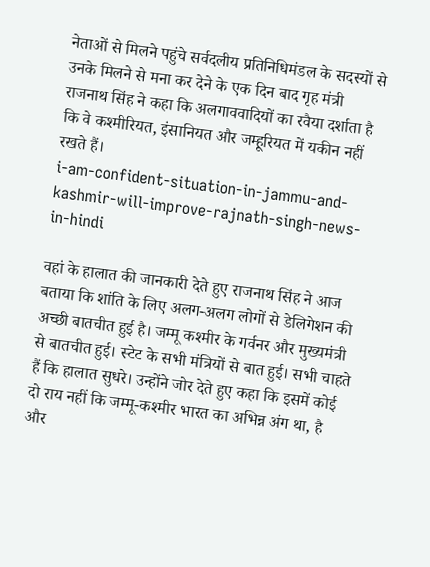नेताओं से मिलने पहुंचे सर्वदलीय प्रतिनिधिमंडल के सदस्यों से उनके मिलने से मना कर देने के एक दिन बाद गृह मंत्री राजनाथ सिंह ने कहा कि अलगाववादियों का रवैया दर्शाता है कि वे कश्मीरियत, इंसानियत और जम्हूरियत में यकीन नहीं रखते हैं।
i-am-confident-situation-in-jammu-and-kashmir-will-improve-rajnath-singh-news-in-hindi

वहां के हालात की जानकारी देते हुए राजनाथ सिंह ने आज बताया कि शांति के लिए अलग-अलग लोगों से डेलिगेशन की अच्छी बातचीत हुई है। जम्मू कश्मीर के गर्वनर और मुख्यमंत्री से बातचीत हुई। स्टेट के सभी मंत्रियों से बात हुई। सभी चाहते हैं कि हालात सुधरे। उन्होंने जोर देते हुए कहा कि इसमें कोई दो राय नहीं कि जम्मू-कश्मीर भारत का अभिन्न अंग था, है और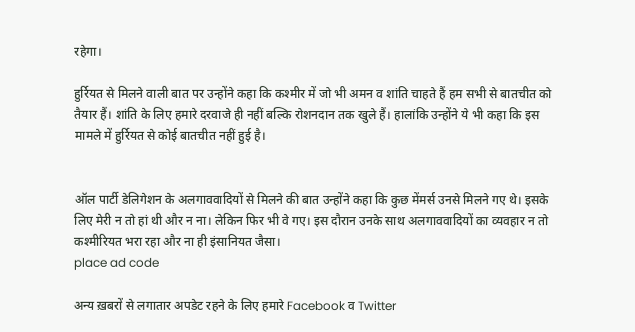रहेगा।

हुर्रियत से मिलने वाली बात पर उन्होंने कहा कि कश्मीर में जो भी अमन व शांति चाहते हैं हम सभी से बातचीत को तैयार हैं। शांति के लिए हमारे दरवाजे ही नहीं बल्कि रोशनदान तक खुले हैं। हालांकि उन्होंने ये भी कहा कि इस मामले में हुर्रियत से कोई बातचीत नहीं हुई है।


ऑल पार्टी डेलिगेशन के अलगाववादियों से मिलने की बात उन्होंने कहा कि कुछ मेंमर्स उनसे मिलने गए थे। इसके लिए मेरी न तो हां थी और न ना। लेकिन फिर भी वे गए। इस दौरान उनके साथ अलगाववादियों का व्यवहार न तो कश्मीरियत भरा रहा और ना ही इंसानियत जैसा।
place ad code

अन्य ख़बरों से लगातार अपडेट रहने के लिए हमारे Facebook व Twitter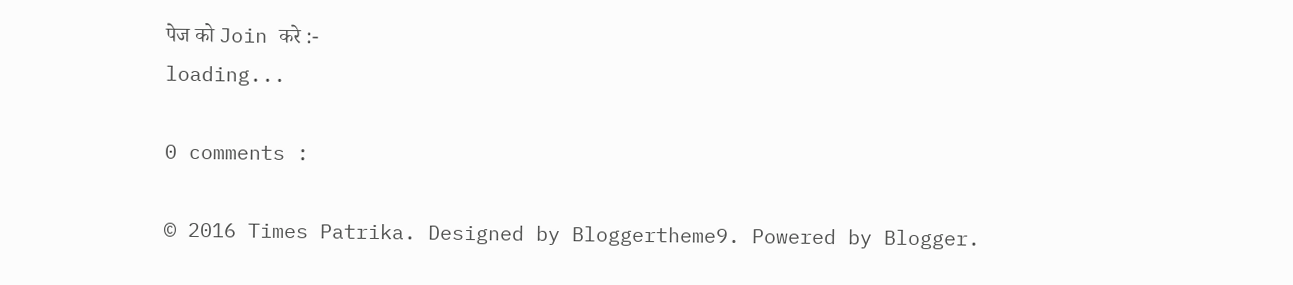पेज को Join करे :-
loading...

0 comments :

© 2016 Times Patrika. Designed by Bloggertheme9. Powered by Blogger.